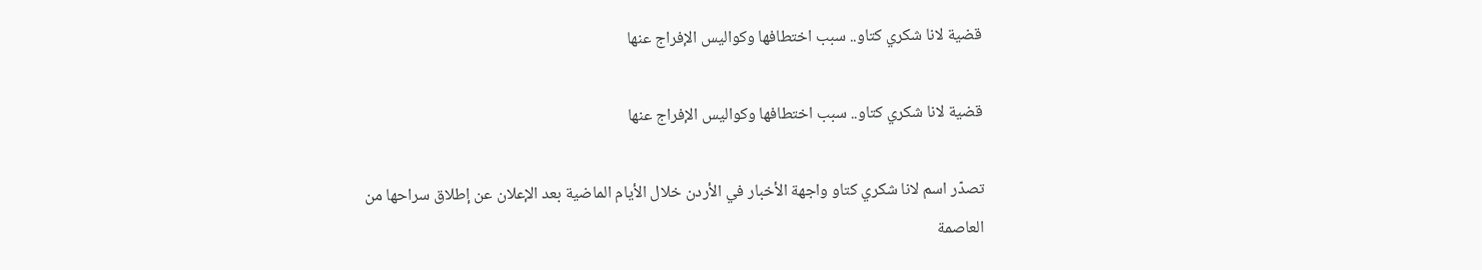قضية لانا شكري كتاو.. سبب اختطافها وكواليس الإفراج عنها

قضية لانا شكري كتاو.. سبب اختطافها وكواليس الإفراج عنها

تصدّر اسم لانا شكري كتاو واجهة الأخبار في الأردن خلال الأيام الماضية بعد الإعلان عن إطلاق سراحها من العاصمة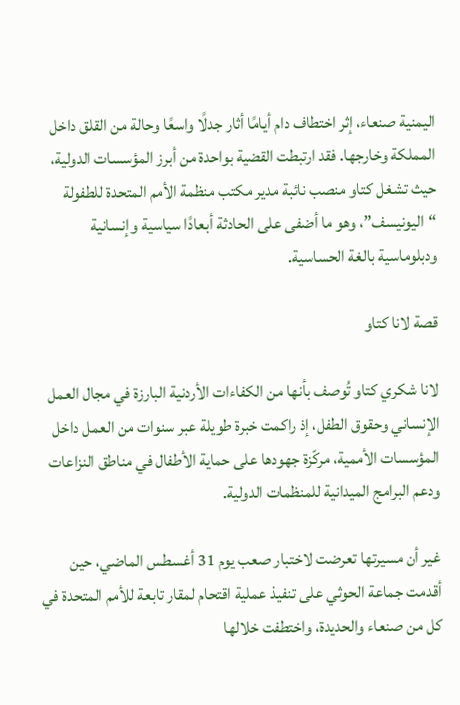اليمنية صنعاء، إثر اختطاف دام أيامًا أثار جدلًا واسعًا وحالة من القلق داخل المملكة وخارجها. فقد ارتبطت القضية بواحدة من أبرز المؤسسات الدولية، حيث تشغل كتاو منصب نائبة مدير مكتب منظمة الأمم المتحدة للطفولة “اليونيسف”، وهو ما أضفى على الحادثة أبعادًا سياسية وإنسانية ودبلوماسية بالغة الحساسية.

قصة لانا كتاو

لانا شكري كتاو تُوصف بأنها من الكفاءات الأردنية البارزة في مجال العمل الإنساني وحقوق الطفل، إذ راكمت خبرة طويلة عبر سنوات من العمل داخل المؤسسات الأممية، مركّزة جهودها على حماية الأطفال في مناطق النزاعات ودعم البرامج الميدانية للمنظمات الدولية.

غير أن مسيرتها تعرضت لاختبار صعب يوم 31 أغسطس الماضي، حين أقدمت جماعة الحوثي على تنفيذ عملية اقتحام لمقار تابعة للأمم المتحدة في كل من صنعاء والحديدة، واختطفت خلالها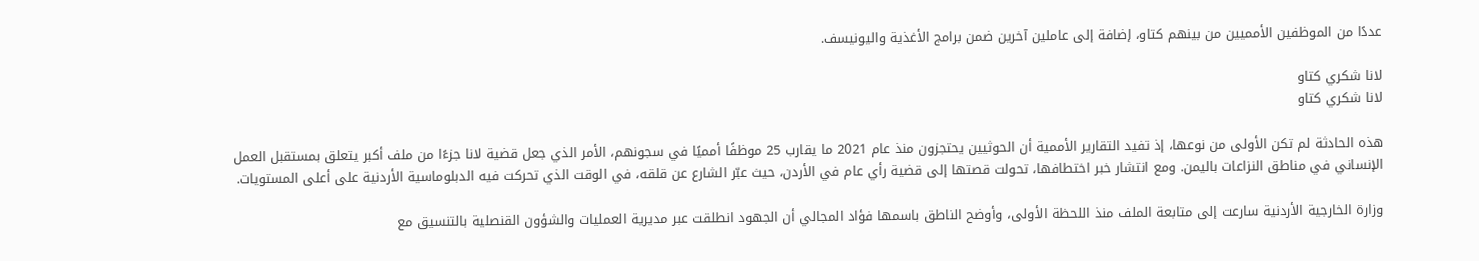عددًا من الموظفين الأمميين من بينهم كتاو، إضافة إلى عاملين آخرين ضمن برامج الأغذية واليونيسف.

لانا شكري كتاو
لانا شكري كتاو

هذه الحادثة لم تكن الأولى من نوعها، إذ تفيد التقارير الأممية أن الحوثيين يحتجزون منذ عام 2021 ما يقارب 25 موظفًا أمميًا في سجونهم، الأمر الذي جعل قضية لانا جزءًا من ملف أكبر يتعلق بمستقبل العمل الإنساني في مناطق النزاعات باليمن. ومع انتشار خبر اختطافها، تحولت قصتها إلى قضية رأي عام في الأردن، حيث عبّر الشارع عن قلقه، في الوقت الذي تحركت فيه الدبلوماسية الأردنية على أعلى المستويات.

وزارة الخارجية الأردنية سارعت إلى متابعة الملف منذ اللحظة الأولى، وأوضح الناطق باسمها فؤاد المجالي أن الجهود انطلقت عبر مديرية العمليات والشؤون القنصلية بالتنسيق مع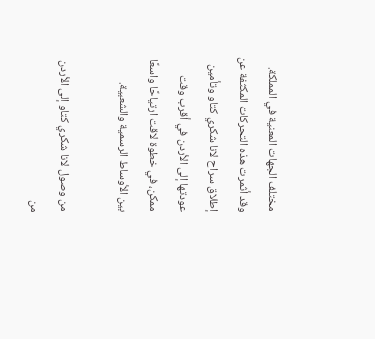مختلف الجهات المعنية في المملكة. وقد أثمرت هذه التحركات المكثفة عن إطلاق سراح لانا شكري كتاو وتأمين عودتها إلى الأردن في أقرب وقت ممكن، في خطوة لاقت ارتياحًا واسعًا بين الأوساط الرسمية والشعبية.

من وصول لانا شكري كتاو إلى الأردن
من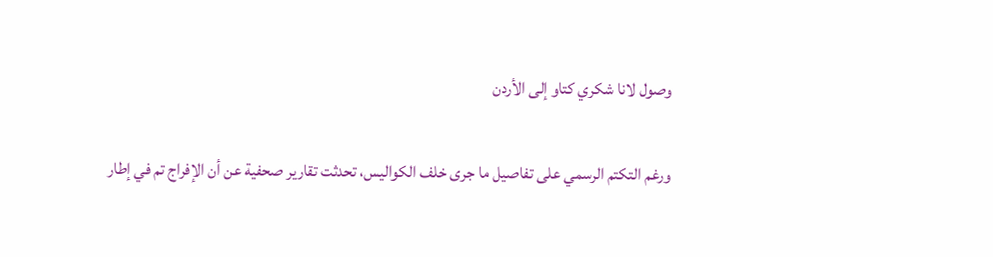وصول لانا شكري كتاو إلى الأردن

ورغم التكتم الرسمي على تفاصيل ما جرى خلف الكواليس، تحدثت تقارير صحفية عن أن الإفراج تم في إطار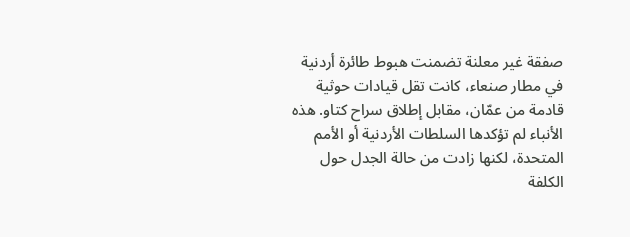صفقة غير معلنة تضمنت هبوط طائرة أردنية في مطار صنعاء، كانت تقل قيادات حوثية قادمة من عمّان، مقابل إطلاق سراح كتاو. هذه الأنباء لم تؤكدها السلطات الأردنية أو الأمم المتحدة، لكنها زادت من حالة الجدل حول الكلفة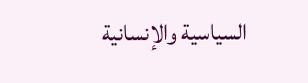السياسية والإنسانية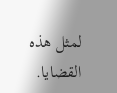لمثل هذه القضايا.